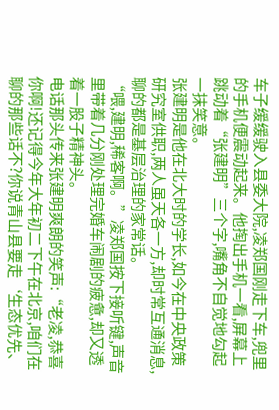车子缓缓驶入县委大院,凌郑国刚走下车,兜里的手机便震动起来。他掏出手机一看,屏幕上跳动着“张建明”三个字,嘴角不自觉地勾起一抹笑意。
张建明是他在北大时的学长,如今在中央政策研究室供职,两人虽天各一方,却时常互通消息,聊的都是基层治理的家常话。
“喂,建明,稀客啊。”凌郑国按下接听键,声音里带着几分刚处理完婚车闹剧的疲惫,却又透着一股子精神头。
电话那头传来张建明爽朗的笑声:“老凌,恭喜你啊!还记得今年大年初二下午在北京,咱们在聊的那些话不?你说青山县要走‘生态优先、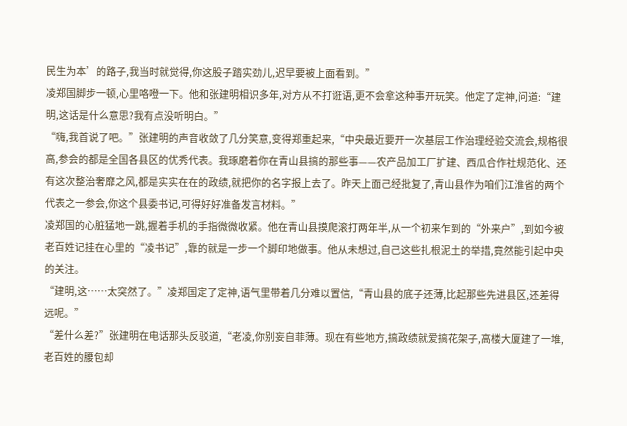民生为本’的路子,我当时就觉得,你这股子踏实劲儿,迟早要被上面看到。”
凌郑国脚步一顿,心里咯噔一下。他和张建明相识多年,对方从不打诳语,更不会拿这种事开玩笑。他定了定神,问道:“建明,这话是什么意思?我有点没听明白。”
“嗨,我首说了吧。”张建明的声音收敛了几分笑意,变得郑重起来,“中央最近要开一次基层工作治理经验交流会,规格很高,参会的都是全国各县区的优秀代表。我琢磨着你在青山县搞的那些事——农产品加工厂扩建、西瓜合作社规范化、还有这次整治奢靡之风,都是实实在在的政绩,就把你的名字报上去了。昨天上面己经批复了,青山县作为咱们江淮省的两个代表之一参会,你这个县委书记,可得好好准备发言材料。”
凌郑国的心脏猛地一跳,握着手机的手指微微收紧。他在青山县摸爬滚打两年半,从一个初来乍到的“外来户”,到如今被老百姓记挂在心里的“凌书记”,靠的就是一步一个脚印地做事。他从未想过,自己这些扎根泥土的举措,竟然能引起中央的关注。
“建明,这……太突然了。”凌郑国定了定神,语气里带着几分难以置信,“青山县的底子还薄,比起那些先进县区,还差得远呢。”
“差什么差?”张建明在电话那头反驳道,“老凌,你别妄自菲薄。现在有些地方,搞政绩就爱搞花架子,高楼大厦建了一堆,老百姓的腰包却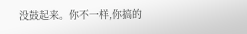没鼓起来。你不一样,你搞的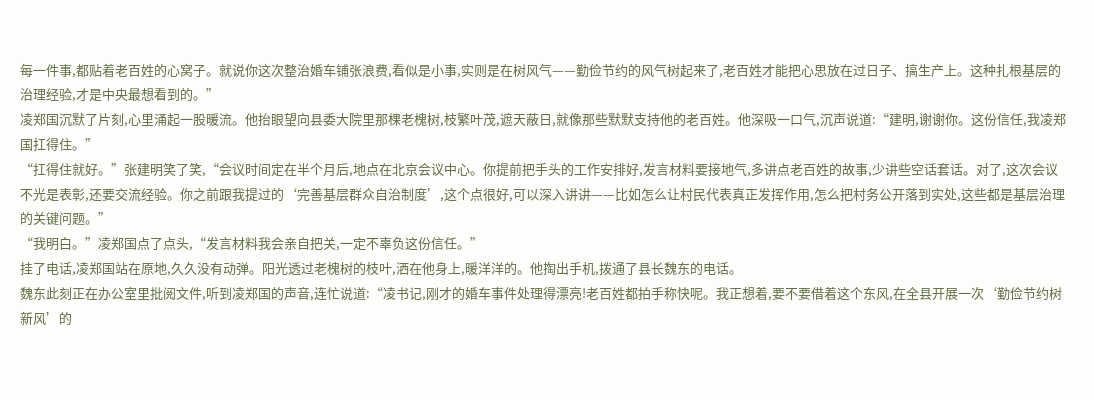每一件事,都贴着老百姓的心窝子。就说你这次整治婚车铺张浪费,看似是小事,实则是在树风气——勤俭节约的风气树起来了,老百姓才能把心思放在过日子、搞生产上。这种扎根基层的治理经验,才是中央最想看到的。”
凌郑国沉默了片刻,心里涌起一股暖流。他抬眼望向县委大院里那棵老槐树,枝繁叶茂,遮天蔽日,就像那些默默支持他的老百姓。他深吸一口气,沉声说道:“建明,谢谢你。这份信任,我凌郑国扛得住。”
“扛得住就好。”张建明笑了笑,“会议时间定在半个月后,地点在北京会议中心。你提前把手头的工作安排好,发言材料要接地气,多讲点老百姓的故事,少讲些空话套话。对了,这次会议不光是表彰,还要交流经验。你之前跟我提过的‘完善基层群众自治制度’,这个点很好,可以深入讲讲——比如怎么让村民代表真正发挥作用,怎么把村务公开落到实处,这些都是基层治理的关键问题。”
“我明白。”凌郑国点了点头,“发言材料我会亲自把关,一定不辜负这份信任。”
挂了电话,凌郑国站在原地,久久没有动弹。阳光透过老槐树的枝叶,洒在他身上,暖洋洋的。他掏出手机,拨通了县长魏东的电话。
魏东此刻正在办公室里批阅文件,听到凌郑国的声音,连忙说道:“凌书记,刚才的婚车事件处理得漂亮!老百姓都拍手称快呢。我正想着,要不要借着这个东风,在全县开展一次‘勤俭节约树新风’的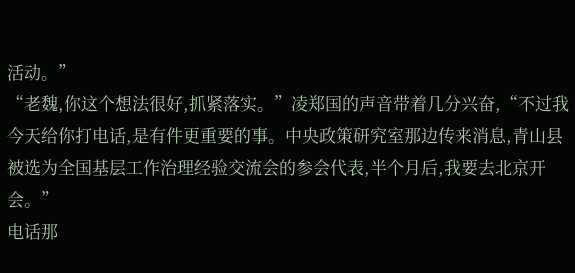活动。”
“老魏,你这个想法很好,抓紧落实。”凌郑国的声音带着几分兴奋,“不过我今天给你打电话,是有件更重要的事。中央政策研究室那边传来消息,青山县被选为全国基层工作治理经验交流会的参会代表,半个月后,我要去北京开会。”
电话那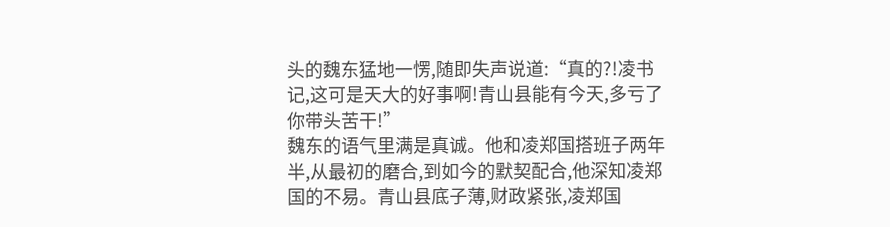头的魏东猛地一愣,随即失声说道:“真的?!凌书记,这可是天大的好事啊!青山县能有今天,多亏了你带头苦干!”
魏东的语气里满是真诚。他和凌郑国搭班子两年半,从最初的磨合,到如今的默契配合,他深知凌郑国的不易。青山县底子薄,财政紧张,凌郑国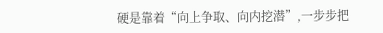硬是靠着“向上争取、向内挖潜”,一步步把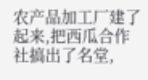农产品加工厂建了起来,把西瓜合作社搞出了名堂,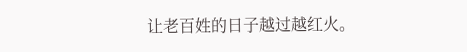让老百姓的日子越过越红火。